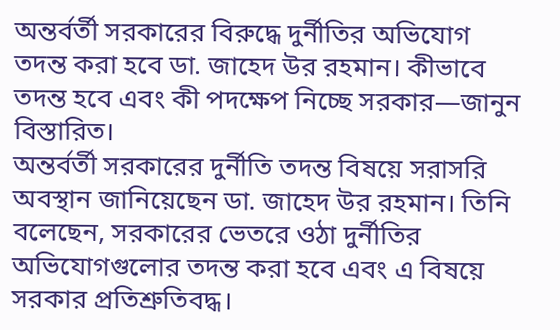অন্তর্বর্তী সরকারের বিরুদ্ধে দুর্নীতির অভিযোগ তদন্ত করা হবে ডা. জাহেদ উর রহমান। কীভাবে তদন্ত হবে এবং কী পদক্ষেপ নিচ্ছে সরকার—জানুন বিস্তারিত।
অন্তর্বর্তী সরকারের দুর্নীতি তদন্ত বিষয়ে সরাসরি অবস্থান জানিয়েছেন ডা. জাহেদ উর রহমান। তিনি বলেছেন, সরকারের ভেতরে ওঠা দুর্নীতির অভিযোগগুলোর তদন্ত করা হবে এবং এ বিষয়ে সরকার প্রতিশ্রুতিবদ্ধ।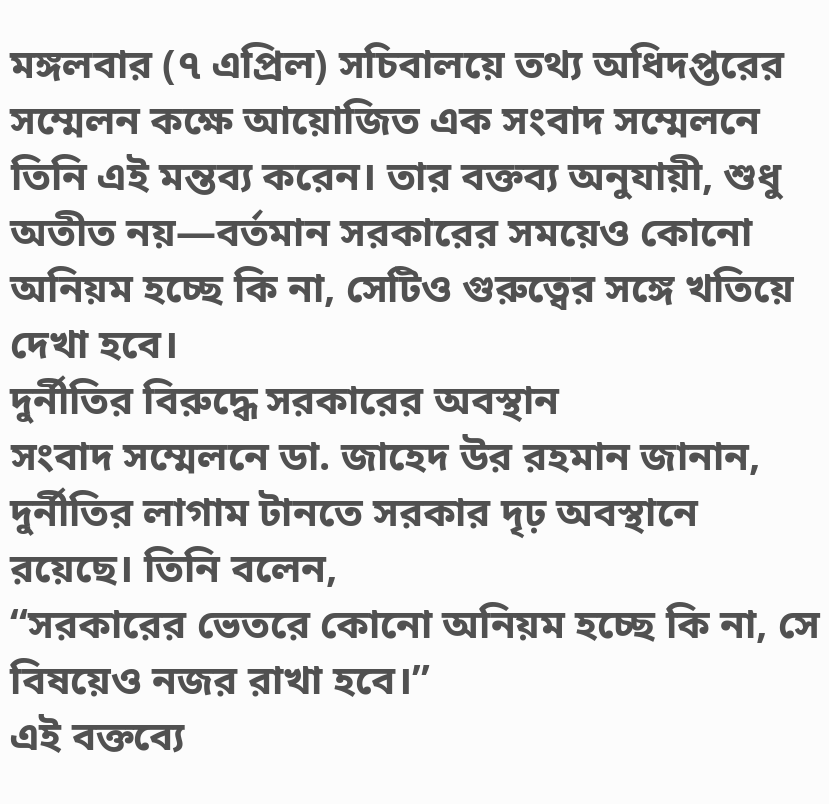মঙ্গলবার (৭ এপ্রিল) সচিবালয়ে তথ্য অধিদপ্তরের সম্মেলন কক্ষে আয়োজিত এক সংবাদ সম্মেলনে তিনি এই মন্তব্য করেন। তার বক্তব্য অনুযায়ী, শুধু অতীত নয়—বর্তমান সরকারের সময়েও কোনো অনিয়ম হচ্ছে কি না, সেটিও গুরুত্বের সঙ্গে খতিয়ে দেখা হবে।
দুর্নীতির বিরুদ্ধে সরকারের অবস্থান
সংবাদ সম্মেলনে ডা. জাহেদ উর রহমান জানান, দুর্নীতির লাগাম টানতে সরকার দৃঢ় অবস্থানে রয়েছে। তিনি বলেন,
“সরকারের ভেতরে কোনো অনিয়ম হচ্ছে কি না, সে বিষয়েও নজর রাখা হবে।”
এই বক্তব্যে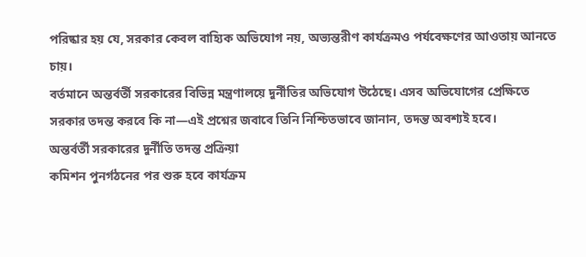পরিষ্কার হয় যে, সরকার কেবল বাহ্যিক অভিযোগ নয়, অভ্যন্তরীণ কার্যক্রমও পর্যবেক্ষণের আওতায় আনতে চায়।
বর্তমানে অন্তর্বর্তী সরকারের বিভিন্ন মন্ত্রণালয়ে দুর্নীতির অভিযোগ উঠেছে। এসব অভিযোগের প্রেক্ষিতে সরকার তদন্ত করবে কি না—এই প্রশ্নের জবাবে তিনি নিশ্চিতভাবে জানান, তদন্ত অবশ্যই হবে।
অন্তর্বর্তী সরকারের দুর্নীতি তদন্ত প্রক্রিয়া
কমিশন পুনর্গঠনের পর শুরু হবে কার্যক্রম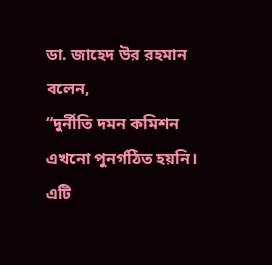ডা. জাহেদ উর রহমান বলেন,
“দুর্নীতি দমন কমিশন এখনো পুনর্গঠিত হয়নি। এটি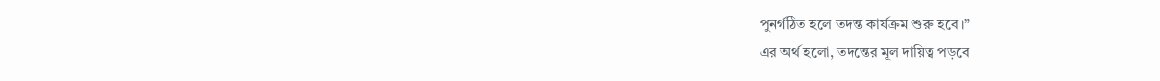পুনর্গঠিত হলে তদন্ত কার্যক্রম শুরু হবে।”
এর অর্থ হলো, তদন্তের মূল দায়িত্ব পড়বে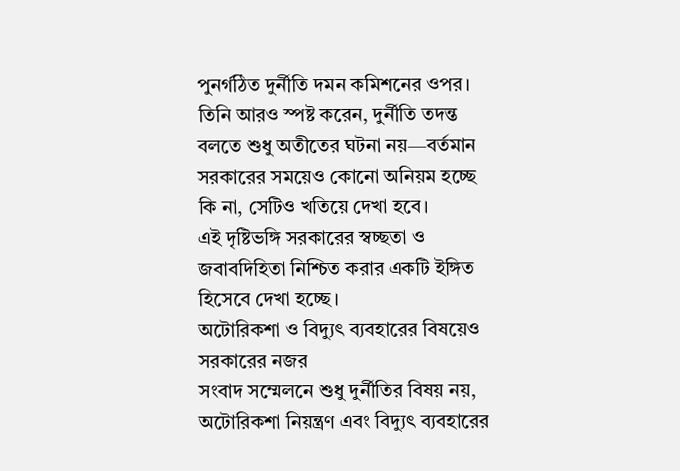পুনর্গঠিত দুর্নীতি দমন কমিশনের ওপর।
তিনি আরও স্পষ্ট করেন, দুর্নীতি তদন্ত বলতে শুধু অতীতের ঘটনা নয়—বর্তমান সরকারের সময়েও কোনো অনিয়ম হচ্ছে কি না, সেটিও খতিয়ে দেখা হবে।
এই দৃষ্টিভঙ্গি সরকারের স্বচ্ছতা ও জবাবদিহিতা নিশ্চিত করার একটি ইঙ্গিত হিসেবে দেখা হচ্ছে।
অটোরিকশা ও বিদ্যুৎ ব্যবহারের বিষয়েও সরকারের নজর
সংবাদ সম্মেলনে শুধু দুর্নীতির বিষয় নয়, অটোরিকশা নিয়ন্ত্রণ এবং বিদ্যুৎ ব্যবহারের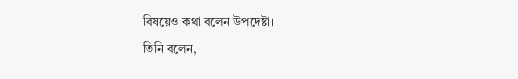বিষয়েও কথা বলেন উপদেষ্টা।
তিনি বলেন,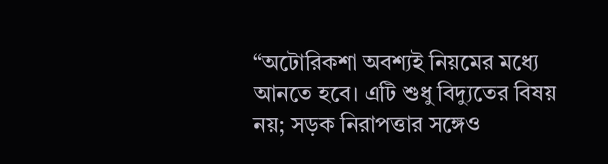“অটোরিকশা অবশ্যই নিয়মের মধ্যে আনতে হবে। এটি শুধু বিদ্যুতের বিষয় নয়; সড়ক নিরাপত্তার সঙ্গেও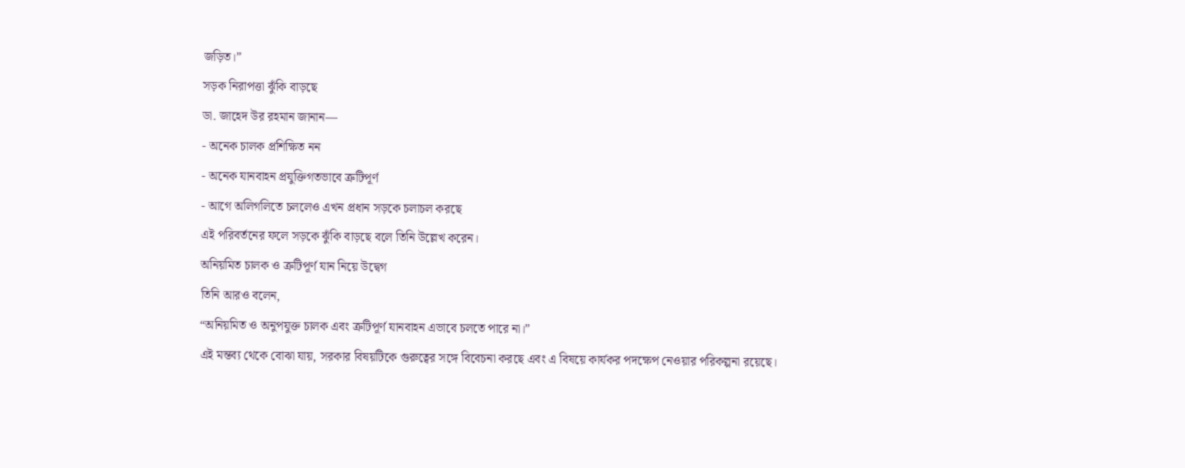জড়িত।”
সড়ক নিরাপত্তা ঝুঁকি বাড়ছে
ডা. জাহেদ উর রহমান জানান—
- অনেক চালক প্রশিক্ষিত নন
- অনেক যানবাহন প্রযুক্তিগতভাবে ত্রুটিপূর্ণ
- আগে অলিগলিতে চললেও এখন প্রধান সড়কে চলাচল করছে
এই পরিবর্তনের ফলে সড়কে ঝুঁকি বাড়ছে বলে তিনি উল্লেখ করেন।
অনিয়মিত চালক ও ত্রুটিপূর্ণ যান নিয়ে উদ্বেগ
তিনি আরও বলেন,
“অনিয়মিত ও অনুপযুক্ত চালক এবং ত্রুটিপূর্ণ যানবাহন এভাবে চলতে পারে না।”
এই মন্তব্য থেকে বোঝা যায়, সরকার বিষয়টিকে গুরুত্বের সঙ্গে বিবেচনা করছে এবং এ বিষয়ে কার্যকর পদক্ষেপ নেওয়ার পরিকল্পনা রয়েছে।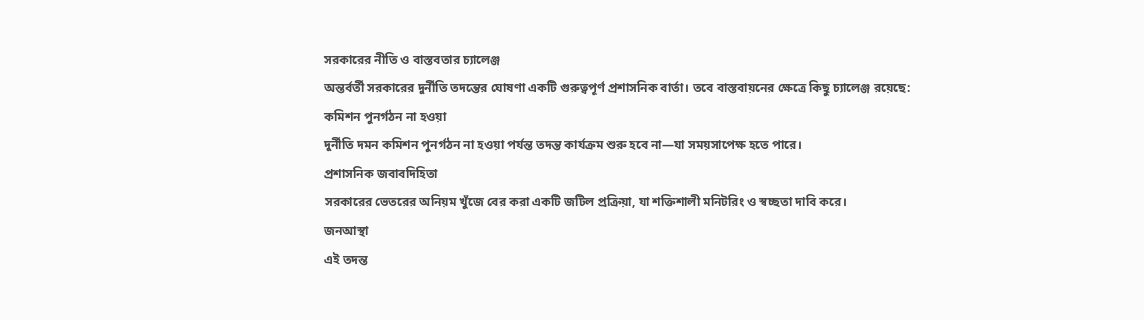সরকারের নীতি ও বাস্তবতার চ্যালেঞ্জ
অন্তর্বর্তী সরকারের দুর্নীতি তদন্তের ঘোষণা একটি গুরুত্বপূর্ণ প্রশাসনিক বার্তা। তবে বাস্তবায়নের ক্ষেত্রে কিছু চ্যালেঞ্জ রয়েছে:
কমিশন পুনর্গঠন না হওয়া
দুর্নীতি দমন কমিশন পুনর্গঠন না হওয়া পর্যন্ত তদন্ত কার্যক্রম শুরু হবে না—যা সময়সাপেক্ষ হতে পারে।
প্রশাসনিক জবাবদিহিতা
সরকারের ভেতরের অনিয়ম খুঁজে বের করা একটি জটিল প্রক্রিয়া, যা শক্তিশালী মনিটরিং ও স্বচ্ছতা দাবি করে।
জনআস্থা
এই তদন্ত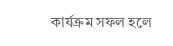কার্যক্রম সফল হলে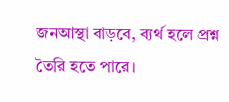জনআস্থা বাড়বে, ব্যর্থ হলে প্রশ্ন তৈরি হতে পারে।